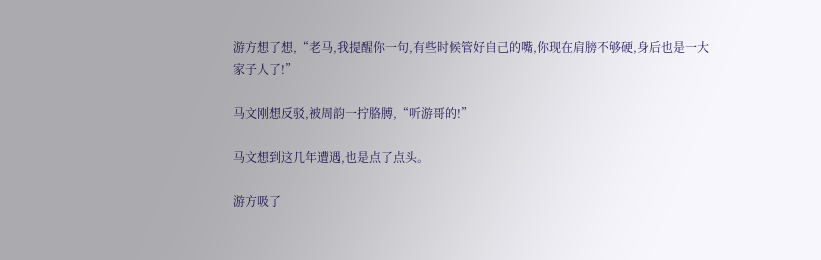游方想了想,“老马,我提醒你一句,有些时候管好自己的嘴,你现在肩膀不够硬,身后也是一大家子人了!”

马文刚想反驳,被周韵一拧胳膊,“听游哥的!”

马文想到这几年遭遇,也是点了点头。

游方吸了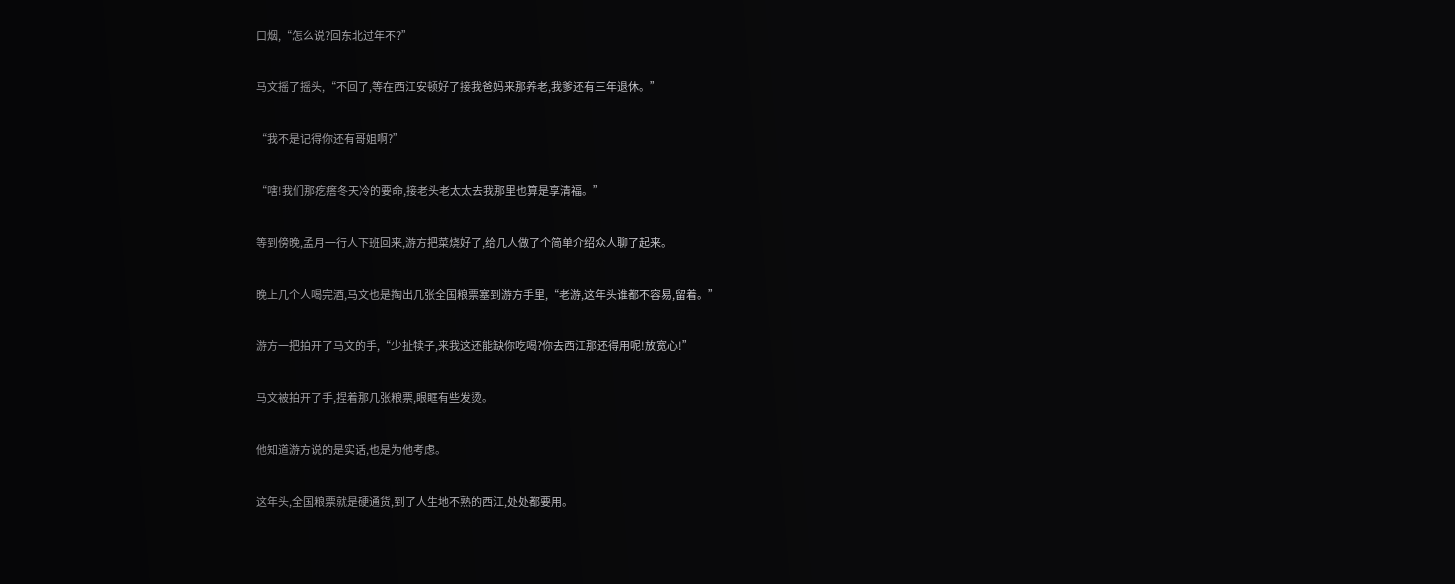口烟,“怎么说?回东北过年不?”

马文摇了摇头,“不回了,等在西江安顿好了接我爸妈来那养老,我爹还有三年退休。”

“我不是记得你还有哥姐啊?”

“嗐!我们那疙瘩冬天冷的要命,接老头老太太去我那里也算是享清福。”

等到傍晚,孟月一行人下班回来,游方把菜烧好了,给几人做了个简单介绍众人聊了起来。

晚上几个人喝完酒,马文也是掏出几张全国粮票塞到游方手里,“老游,这年头谁都不容易,留着。”

游方一把拍开了马文的手,“少扯犊子,来我这还能缺你吃喝?你去西江那还得用呢!放宽心!”

马文被拍开了手,捏着那几张粮票,眼眶有些发烫。

他知道游方说的是实话,也是为他考虑。

这年头,全国粮票就是硬通货,到了人生地不熟的西江,处处都要用。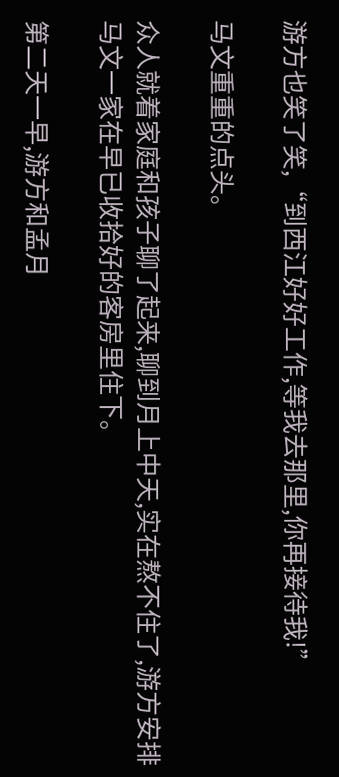游方也笑了笑,“到西江好好工作,等我去那里,你再接待我!”

马文重重的点头。

众人就着家庭和孩子聊了起来,聊到月上中天,实在熬不住了,游方安排马文一家在早已收拾好的客房里住下。

第二天一早,游方和孟月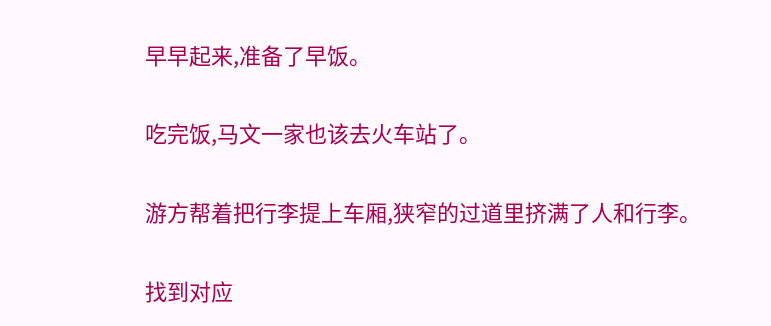早早起来,准备了早饭。

吃完饭,马文一家也该去火车站了。

游方帮着把行李提上车厢,狭窄的过道里挤满了人和行李。

找到对应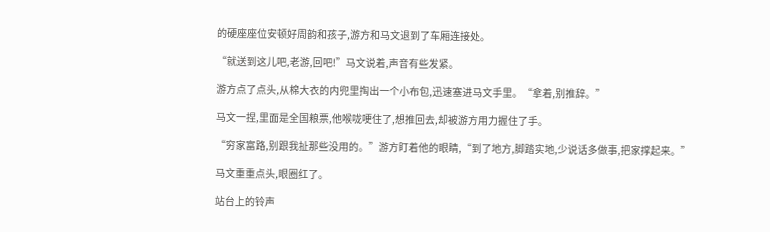的硬座座位安顿好周韵和孩子,游方和马文退到了车厢连接处。

“就送到这儿吧,老游,回吧!”马文说着,声音有些发紧。

游方点了点头,从棉大衣的内兜里掏出一个小布包,迅速塞进马文手里。“拿着,别推辞。”

马文一捏,里面是全国粮票,他喉咙哽住了,想推回去,却被游方用力握住了手。

“穷家富路,别跟我扯那些没用的。”游方盯着他的眼睛,“到了地方,脚踏实地,少说话多做事,把家撑起来。”

马文重重点头,眼圈红了。

站台上的铃声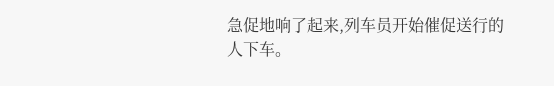急促地响了起来,列车员开始催促送行的人下车。